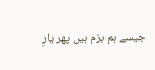جیسے ہم بزم ہیں پھر یارِ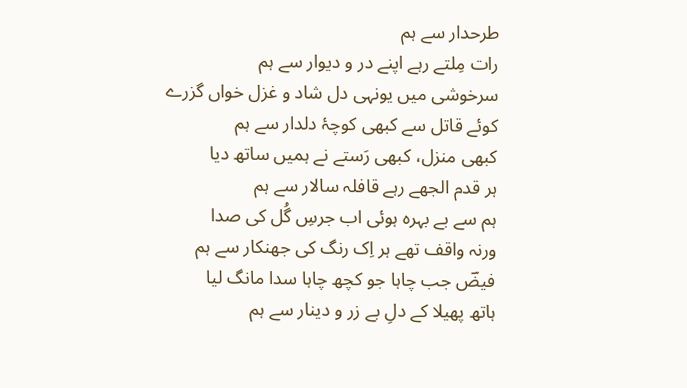طرحدار سے ہم
رات مِلتے رہے اپنے در و دیوار سے ہم
سرخوشی میں یونہی دل شاد و غزل خواں گزرے
کوئے قاتل سے کبھی کوچۂ دلدار سے ہم
کبھی منزل، کبھی رَستے نے ہمیں ساتھ دیا
ہر قدم الجھے رہے قافلہ سالار سے ہم
ہم سے بے بہرہ ہوئی اب جرسِ گُل کی صدا
ورنہ واقف تھے ہر اِک رنگ کی جھنکار سے ہم
فیضؔ جب چاہا جو کچھ چاہا سدا مانگ لیا
ہاتھ پھیلا کے دلِ بے زر و دینار سے ہم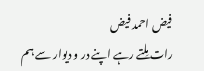فیض احمد فیض
رات مِلتے رہے اپنے در و دیوار سے ہم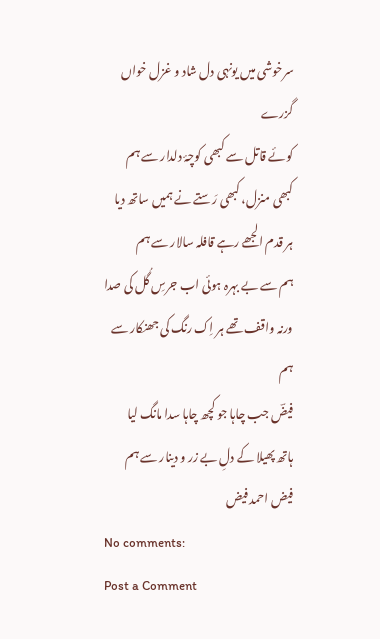سرخوشی میں یونہی دل شاد و غزل خواں گزرے
کوئے قاتل سے کبھی کوچۂ دلدار سے ہم
کبھی منزل، کبھی رَستے نے ہمیں ساتھ دیا
ہر قدم الجھے رہے قافلہ سالار سے ہم
ہم سے بے بہرہ ہوئی اب جرسِ گُل کی صدا
ورنہ واقف تھے ہر اِک رنگ کی جھنکار سے ہم
فیضؔ جب چاہا جو کچھ چاہا سدا مانگ لیا
ہاتھ پھیلا کے دلِ بے زر و دینار سے ہم
فیض احمد فیض
No comments:
Post a Comment